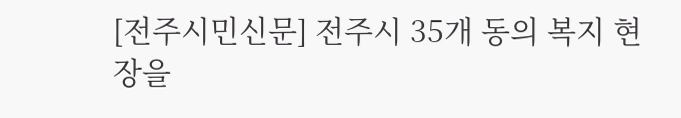[전주시민신문] 전주시 35개 동의 복지 현장을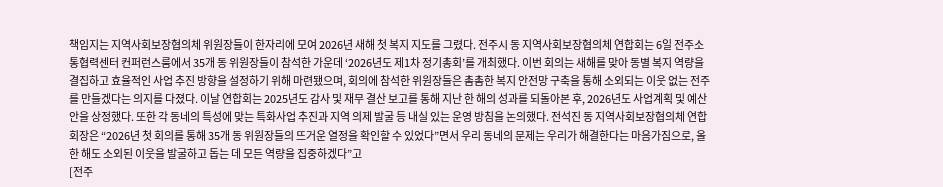책임지는 지역사회보장협의체 위원장들이 한자리에 모여 2026년 새해 첫 복지 지도를 그렸다. 전주시 동 지역사회보장협의체 연합회는 6일 전주소통협력센터 컨퍼런스룸에서 35개 동 위원장들이 참석한 가운데 ‘2026년도 제1차 정기총회’를 개최했다. 이번 회의는 새해를 맞아 동별 복지 역량을 결집하고 효율적인 사업 추진 방향을 설정하기 위해 마련됐으며, 회의에 참석한 위원장들은 촘촘한 복지 안전망 구축을 통해 소외되는 이웃 없는 전주를 만들겠다는 의지를 다졌다. 이날 연합회는 2025년도 감사 및 재무 결산 보고를 통해 지난 한 해의 성과를 되돌아본 후, 2026년도 사업계획 및 예산안을 상정했다. 또한 각 동네의 특성에 맞는 특화사업 추진과 지역 의제 발굴 등 내실 있는 운영 방침을 논의했다. 전석진 동 지역사회보장협의체 연합회장은 “2026년 첫 회의를 통해 35개 동 위원장들의 뜨거운 열정을 확인할 수 있었다”면서 우리 동네의 문제는 우리가 해결한다는 마음가짐으로, 올 한 해도 소외된 이웃을 발굴하고 돕는 데 모든 역량을 집중하겠다”고
[전주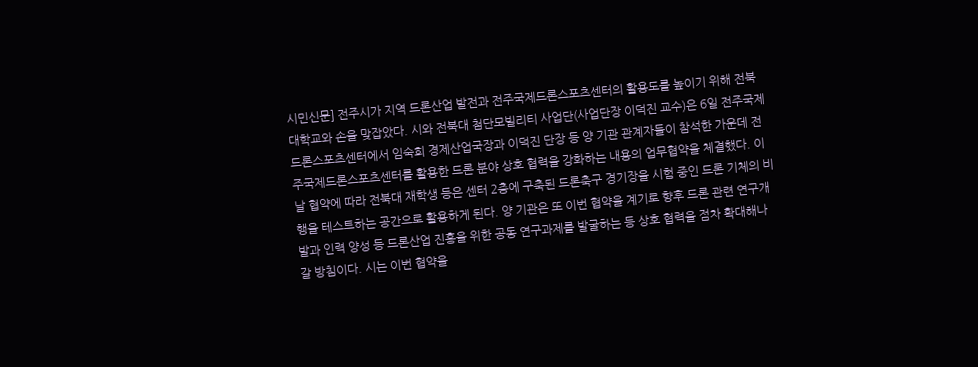시민신문] 전주시가 지역 드론산업 발전과 전주국제드론스포츠센터의 활용도를 높이기 위해 전북대학교와 손을 맞잡았다. 시와 전북대 첨단모빌리티 사업단(사업단장 이덕진 교수)은 6일 전주국제드론스포츠센터에서 임숙희 경제산업국장과 이덕진 단장 등 양 기관 관계자들이 참석한 가운데 전주국제드론스포츠센터를 활용한 드론 분야 상호 협력을 강화하는 내용의 업무협약을 체결했다. 이날 협약에 따라 전북대 재학생 등은 센터 2층에 구축된 드론축구 경기장을 시험 중인 드론 기체의 비행을 테스트하는 공간으로 활용하게 된다. 양 기관은 또 이번 협약을 계기로 향후 드론 관련 연구개발과 인력 양성 등 드론산업 진흥을 위한 공동 연구과제를 발굴하는 등 상호 협력을 점차 확대해나갈 방침이다. 시는 이번 협약을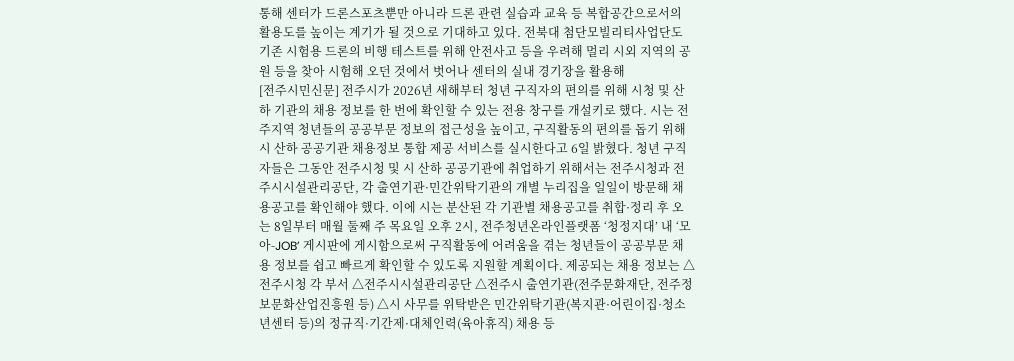통해 센터가 드론스포츠뿐만 아니라 드론 관련 실습과 교육 등 복합공간으로서의 활용도를 높이는 계기가 될 것으로 기대하고 있다. 전북대 첨단모빌리티사업단도 기존 시험용 드론의 비행 테스트를 위해 안전사고 등을 우려해 멀리 시외 지역의 공원 등을 찾아 시험해 오던 것에서 벗어나 센터의 실내 경기장을 활용해
[전주시민신문] 전주시가 2026년 새해부터 청년 구직자의 편의를 위해 시청 및 산하 기관의 채용 정보를 한 번에 확인할 수 있는 전용 창구를 개설키로 했다. 시는 전주지역 청년들의 공공부문 정보의 접근성을 높이고, 구직활동의 편의를 돕기 위해 시 산하 공공기관 채용정보 통합 제공 서비스를 실시한다고 6일 밝혔다. 청년 구직자들은 그동안 전주시청 및 시 산하 공공기관에 취업하기 위해서는 전주시청과 전주시시설관리공단, 각 출연기관·민간위탁기관의 개별 누리집을 일일이 방문해 채용공고를 확인해야 했다. 이에 시는 분산된 각 기관별 채용공고를 취합·정리 후 오는 8일부터 매월 둘째 주 목요일 오후 2시, 전주청년온라인플랫폼 ‘청정지대’ 내 ‘모아-JOB’ 게시판에 게시함으로써 구직활동에 어려움을 겪는 청년들이 공공부문 채용 정보를 쉽고 빠르게 확인할 수 있도록 지원할 계획이다. 제공되는 채용 정보는 △전주시청 각 부서 △전주시시설관리공단 △전주시 출연기관(전주문화재단, 전주정보문화산업진흥원 등) △시 사무를 위탁받은 민간위탁기관(복지관·어린이집·청소년센터 등)의 정규직·기간제·대체인력(육아휴직) 채용 등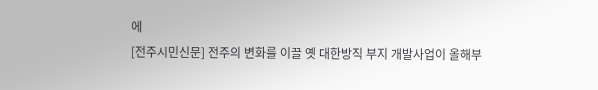에
[전주시민신문] 전주의 변화를 이끌 옛 대한방직 부지 개발사업이 올해부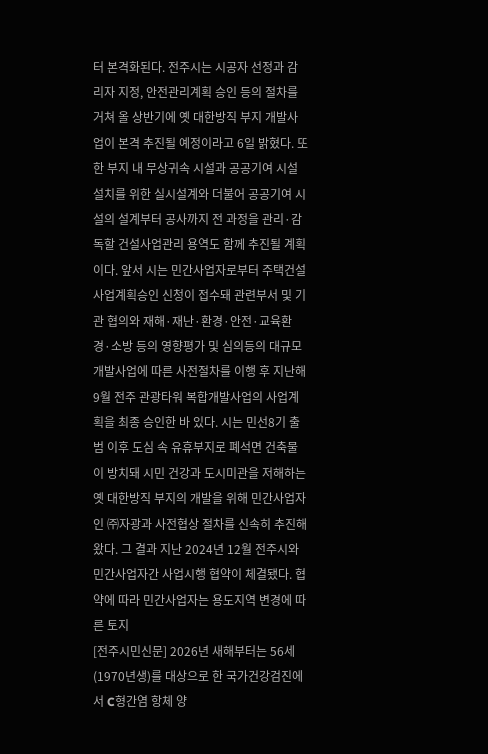터 본격화된다. 전주시는 시공자 선정과 감리자 지정, 안전관리계획 승인 등의 절차를 거쳐 올 상반기에 옛 대한방직 부지 개발사업이 본격 추진될 예정이라고 6일 밝혔다. 또한 부지 내 무상귀속 시설과 공공기여 시설 설치를 위한 실시설계와 더불어 공공기여 시설의 설계부터 공사까지 전 과정을 관리·감독할 건설사업관리 용역도 함께 추진될 계획이다. 앞서 시는 민간사업자로부터 주택건설사업계획승인 신청이 접수돼 관련부서 및 기관 협의와 재해·재난·환경·안전·교육환경·소방 등의 영향평가 및 심의등의 대규모 개발사업에 따른 사전절차를 이행 후 지난해 9월 전주 관광타워 복합개발사업의 사업계획을 최종 승인한 바 있다. 시는 민선8기 출범 이후 도심 속 유휴부지로 폐석면 건축물이 방치돼 시민 건강과 도시미관을 저해하는 옛 대한방직 부지의 개발을 위해 민간사업자인 ㈜자광과 사전협상 절차를 신속히 추진해왔다. 그 결과 지난 2024년 12월 전주시와 민간사업자간 사업시행 협약이 체결됐다. 협약에 따라 민간사업자는 용도지역 변경에 따른 토지
[전주시민신문] 2026년 새해부터는 56세(1970년생)를 대상으로 한 국가건강검진에서 C형간염 항체 양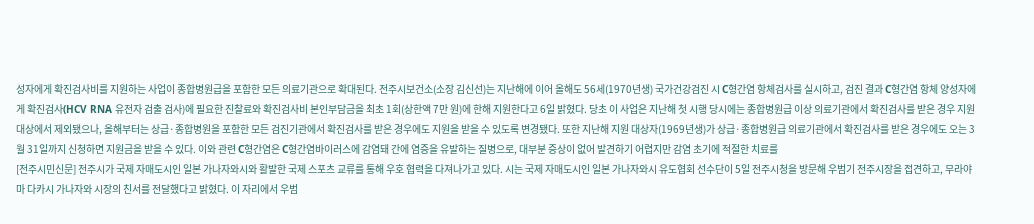성자에게 확진검사비를 지원하는 사업이 종합병원급을 포함한 모든 의료기관으로 확대된다. 전주시보건소(소장 김신선)는 지난해에 이어 올해도 56세(1970년생) 국가건강검진 시 C형간염 항체검사를 실시하고, 검진 결과 C형간염 항체 양성자에게 확진검사(HCV RNA 유전자 검출 검사)에 필요한 진찰료와 확진검사비 본인부담금을 최초 1회(상한액 7만 원)에 한해 지원한다고 6일 밝혔다. 당초 이 사업은 지난해 첫 시행 당시에는 종합병원급 이상 의료기관에서 확진검사를 받은 경우 지원 대상에서 제외됐으나, 올해부터는 상급·종합병원을 포함한 모든 검진기관에서 확진검사를 받은 경우에도 지원을 받을 수 있도록 변경됐다. 또한 지난해 지원 대상자(1969년생)가 상급·종합병원급 의료기관에서 확진검사를 받은 경우에도 오는 3월 31일까지 신청하면 지원금을 받을 수 있다. 이와 관련 C형간염은 C형간염바이러스에 감염돼 간에 염증을 유발하는 질병으로, 대부분 증상이 없어 발견하기 어렵지만 감염 초기에 적절한 치료를
[전주시민신문] 전주시가 국제 자매도시인 일본 가나자와시와 활발한 국제 스포츠 교류를 통해 우호 협력을 다져나가고 있다. 시는 국제 자매도시인 일본 가나자와시 유도협회 선수단이 5일 전주시청을 방문해 우범기 전주시장을 접견하고, 무라야마 다카시 가나자와 시장의 친서를 전달했다고 밝혔다. 이 자리에서 우범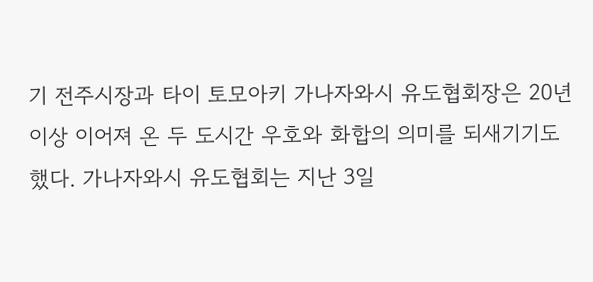기 전주시장과 타이 토모아키 가나자와시 유도협회장은 20년 이상 이어져 온 두 도시간 우호와 화합의 의미를 되새기기도 했다. 가나자와시 유도협회는 지난 3일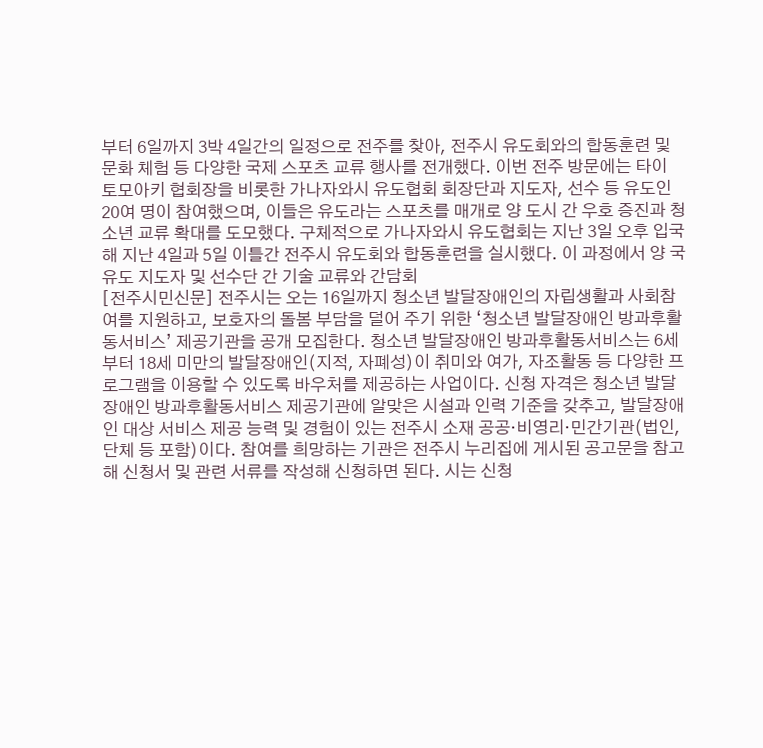부터 6일까지 3박 4일간의 일정으로 전주를 찾아, 전주시 유도회와의 합동훈련 및 문화 체험 등 다양한 국제 스포츠 교류 행사를 전개했다. 이번 전주 방문에는 타이 토모아키 협회장을 비롯한 가나자와시 유도협회 회장단과 지도자, 선수 등 유도인 20여 명이 참여했으며, 이들은 유도라는 스포츠를 매개로 양 도시 간 우호 증진과 청소년 교류 확대를 도모했다. 구체적으로 가나자와시 유도협회는 지난 3일 오후 입국해 지난 4일과 5일 이틀간 전주시 유도회와 합동훈련을 실시했다. 이 과정에서 양 국 유도 지도자 및 선수단 간 기술 교류와 간담회
[전주시민신문] 전주시는 오는 16일까지 청소년 발달장애인의 자립생활과 사회참여를 지원하고, 보호자의 돌봄 부담을 덜어 주기 위한 ‘청소년 발달장애인 방과후활동서비스’ 제공기관을 공개 모집한다. 청소년 발달장애인 방과후활동서비스는 6세부터 18세 미만의 발달장애인(지적, 자폐성)이 취미와 여가, 자조활동 등 다양한 프로그램을 이용할 수 있도록 바우처를 제공하는 사업이다. 신청 자격은 청소년 발달장애인 방과후활동서비스 제공기관에 알맞은 시설과 인력 기준을 갖추고, 발달장애인 대상 서비스 제공 능력 및 경험이 있는 전주시 소재 공공·비영리·민간기관(법인, 단체 등 포함)이다. 참여를 희망하는 기관은 전주시 누리집에 게시된 공고문을 참고해 신청서 및 관련 서류를 작성해 신청하면 된다. 시는 신청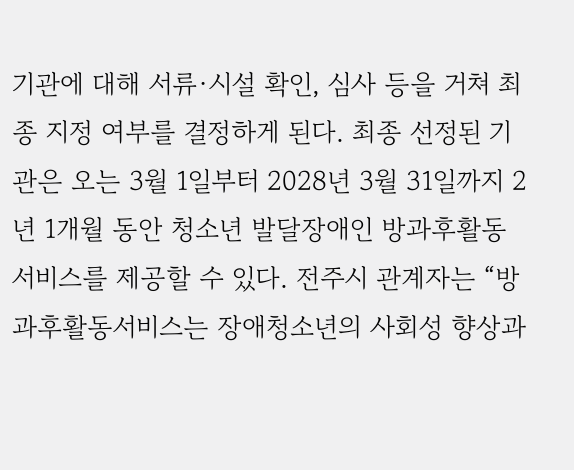기관에 대해 서류·시설 확인, 심사 등을 거쳐 최종 지정 여부를 결정하게 된다. 최종 선정된 기관은 오는 3월 1일부터 2028년 3월 31일까지 2년 1개월 동안 청소년 발달장애인 방과후활동서비스를 제공할 수 있다. 전주시 관계자는 “방과후활동서비스는 장애청소년의 사회성 향상과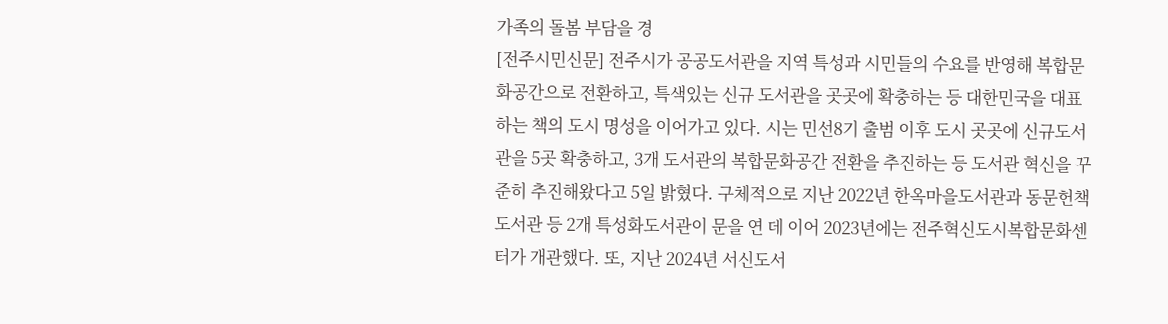가족의 돌봄 부담을 경
[전주시민신문] 전주시가 공공도서관을 지역 특성과 시민들의 수요를 반영해 복합문화공간으로 전환하고, 특색있는 신규 도서관을 곳곳에 확충하는 등 대한민국을 대표하는 책의 도시 명성을 이어가고 있다. 시는 민선8기 출범 이후 도시 곳곳에 신규도서관을 5곳 확충하고, 3개 도서관의 복합문화공간 전환을 추진하는 등 도서관 혁신을 꾸준히 추진해왔다고 5일 밝혔다. 구체적으로 지난 2022년 한옥마을도서관과 동문헌책도서관 등 2개 특성화도서관이 문을 연 데 이어 2023년에는 전주혁신도시복합문화센터가 개관했다. 또, 지난 2024년 서신도서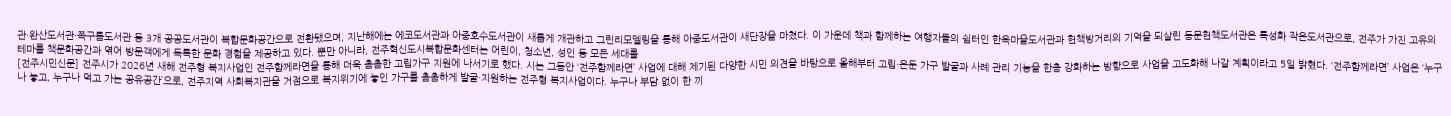관·완산도서관·쪽구름도서관 등 3개 공공도서관이 복합문화공간으로 전환됐으며, 지난해에는 에코도서관과 아중호수도서관이 새롭게 개관하고 그린리모델링을 통해 아중도서관이 새단장을 마쳤다. 이 가운데 책과 함께하는 여행자들의 쉼터인 한옥마을도서관과 헌책방거리의 기억을 되살린 동문헌책도서관은 특성화 작은도서관으로, 전주가 가진 고유의 테마를 책문화공간과 엮어 방문객에게 독특한 문화 경험을 제공하고 있다. 뿐만 아니라, 전주혁신도시복합문화센터는 어린이, 청소년, 성인 등 모든 세대를
[전주시민신문] 전주시가 2026년 새해 전주형 복지사업인 전주함께라면을 통해 더욱 촘촘한 고립가구 지원에 나서기로 했다. 시는 그동안 ‘전주함께라면’ 사업에 대해 제기된 다양한 시민 의견을 바탕으로 올해부터 고립·은둔 가구 발굴과 사례 관리 기능을 한층 강화하는 방향으로 사업을 고도화해 나갈 계획이라고 5일 밝혔다. ‘전주함께라면’ 사업은 ‘누구나 놓고, 누구나 먹고 가는 공유공간’으로, 전주지역 사회복지관을 거점으로 복지위기에 놓인 가구를 촘촘하게 발굴·지원하는 전주형 복지사업이다. 누구나 부담 없이 한 끼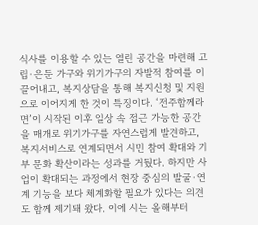식사를 이용할 수 있는 열린 공간을 마련해 고립·은둔 가구와 위기가구의 자발적 참여를 이끌어내고, 복지상담을 통해 복지신청 및 지원으로 이어지게 한 것이 특징이다. ‘전주함께라면’이 시작된 이후 일상 속 접근 가능한 공간을 매개로 위기가구를 자연스럽게 발견하고, 복지서비스로 연계되면서 시민 참여 확대와 기부 문화 확산이라는 성과를 거뒀다. 하지만 사업이 확대되는 과정에서 현장 중심의 발굴·연계 기능을 보다 체계화할 필요가 있다는 의견도 함께 제기돼 왔다. 이에 시는 올해부터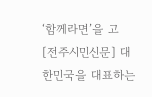‘함께라면’을 고
[전주시민신문] 대한민국을 대표하는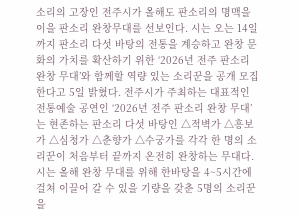소리의 고장인 전주시가 올해도 판소리의 명맥을 이을 판소리 완창무대를 선보인다. 시는 오는 14일까지 판소리 다섯 바탕의 전통을 계승하고 완창 문화의 가치를 확산하기 위한 ‘2026년 전주 판소리 완창 무대’와 함께할 역량 있는 소리꾼을 공개 모집한다고 5일 밝혔다. 전주시가 주최하는 대표적인 전통예술 공연인 ‘2026년 전주 판소리 완창 무대’는 현존하는 판소리 다섯 바탕인 △적벽가 △흥보가 △심청가 △춘향가 △수궁가를 각각 한 명의 소리꾼이 처음부터 끝까지 온전히 완창하는 무대다. 시는 올해 완창 무대를 위해 한바탕을 4~5시간에 걸쳐 이끌어 갈 수 있을 기량을 갖춘 5명의 소리꾼을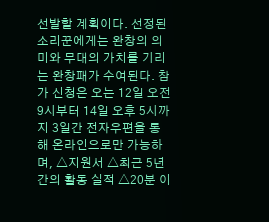선발할 계획이다. 선정된 소리꾼에게는 완창의 의미와 무대의 가치를 기리는 완창패가 수여된다. 참가 신청은 오는 12일 오전 9시부터 14일 오후 5시까지 3일간 전자우편을 통해 온라인으로만 가능하며, △지원서 △최근 5년간의 활동 실적 △20분 이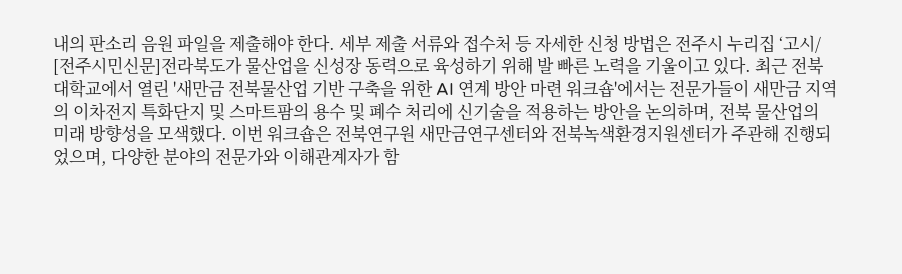내의 판소리 음원 파일을 제출해야 한다. 세부 제출 서류와 접수처 등 자세한 신청 방법은 전주시 누리집 ‘고시/
[전주시민신문]전라북도가 물산업을 신성장 동력으로 육성하기 위해 발 빠른 노력을 기울이고 있다. 최근 전북대학교에서 열린 '새만금 전북물산업 기반 구축을 위한 AI 연계 방안 마련 워크숍'에서는 전문가들이 새만금 지역의 이차전지 특화단지 및 스마트팜의 용수 및 폐수 처리에 신기술을 적용하는 방안을 논의하며, 전북 물산업의 미래 방향성을 모색했다. 이번 워크숍은 전북연구원 새만금연구센터와 전북녹색환경지원센터가 주관해 진행되었으며, 다양한 분야의 전문가와 이해관계자가 함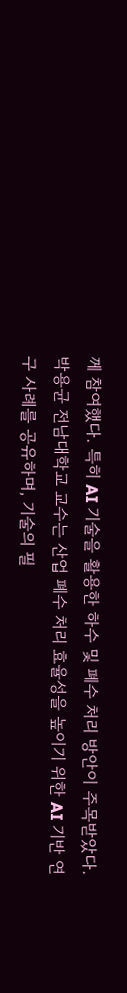께 참여했다. 특히 AI 기술을 활용한 하수 및 폐수 처리 방안이 주목받았다. 박용균 전남대학교 교수는 산업 폐수 처리 효율성을 높이기 위한 AI 기반 연구 사례를 공유하며, 기술의 필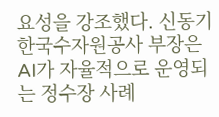요성을 강조했다. 신동기 한국수자원공사 부장은 AI가 자율적으로 운영되는 정수장 사례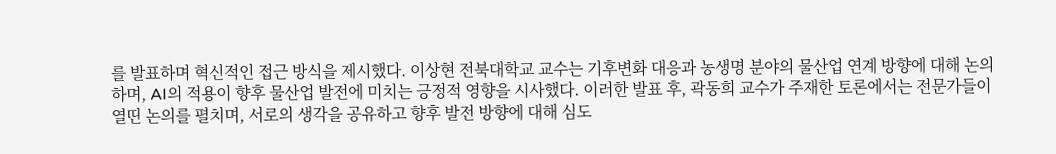를 발표하며 혁신적인 접근 방식을 제시했다. 이상현 전북대학교 교수는 기후변화 대응과 농생명 분야의 물산업 연계 방향에 대해 논의하며, AI의 적용이 향후 물산업 발전에 미치는 긍정적 영향을 시사했다. 이러한 발표 후, 곽동희 교수가 주재한 토론에서는 전문가들이 열띤 논의를 펼치며, 서로의 생각을 공유하고 향후 발전 방향에 대해 심도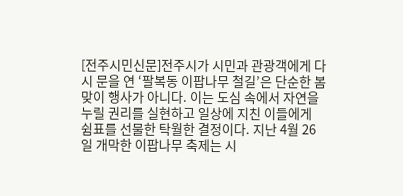[전주시민신문]전주시가 시민과 관광객에게 다시 문을 연 ‘팔복동 이팝나무 철길’은 단순한 봄맞이 행사가 아니다. 이는 도심 속에서 자연을 누릴 권리를 실현하고 일상에 지친 이들에게 쉼표를 선물한 탁월한 결정이다. 지난 4월 26일 개막한 이팝나무 축제는 시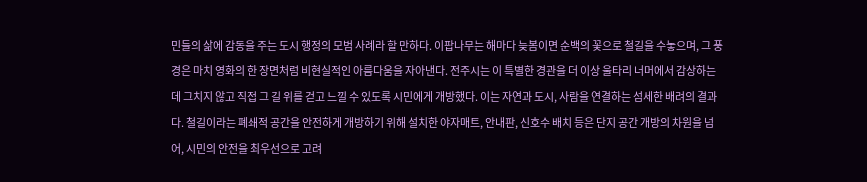민들의 삶에 감동을 주는 도시 행정의 모범 사례라 할 만하다. 이팝나무는 해마다 늦봄이면 순백의 꽃으로 철길을 수놓으며, 그 풍경은 마치 영화의 한 장면처럼 비현실적인 아름다움을 자아낸다. 전주시는 이 특별한 경관을 더 이상 울타리 너머에서 감상하는 데 그치지 않고 직접 그 길 위를 걷고 느낄 수 있도록 시민에게 개방했다. 이는 자연과 도시, 사람을 연결하는 섬세한 배려의 결과다. 철길이라는 폐쇄적 공간을 안전하게 개방하기 위해 설치한 야자매트, 안내판, 신호수 배치 등은 단지 공간 개방의 차원을 넘어, 시민의 안전을 최우선으로 고려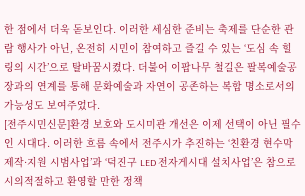한 점에서 더욱 돋보인다. 이러한 세심한 준비는 축제를 단순한 관람 행사가 아닌, 온전히 시민이 참여하고 즐길 수 있는 ‘도심 속 힐링의 시간’으로 탈바꿈시켰다. 더불어 이팝나무 철길은 팔복예술공장과의 연계를 통해 문화예술과 자연이 공존하는 복합 명소로서의 가능성도 보여주었다.
[전주시민신문]환경 보호와 도시미관 개선은 이제 선택이 아닌 필수인 시대다. 이러한 흐름 속에서 전주시가 추진하는 ‘친환경 현수막 제작·지원 시범사업’과 ‘덕진구 LED 전자게시대 설치사업’은 참으로 시의적절하고 환영할 만한 정책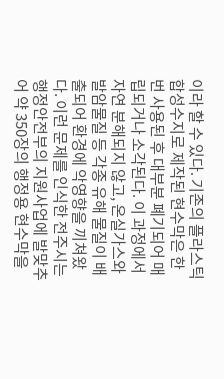이라 할 수 있다. 기존의 플라스틱 합성수지로 제작된 현수막은 한 번 사용된 후 대부분 폐기되어 매립되거나 소각된다. 이 과정에서 자연 분해되지 않고, 온실가스와 발암물질 등 각종 유해 물질이 배출되어 환경에 악영향을 끼쳐왔다. 이런 문제를 인식한 전주시는 행정안전부의 지원사업에 발맞추어 약 350장의 행정용 현수막을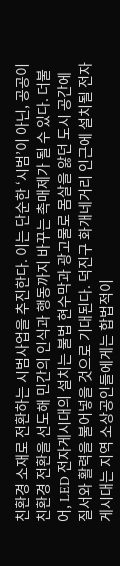친환경 소재로 전환하는 시범사업을 추진한다. 이는 단순한 ‘시범’이 아닌, 공공이 친환경 전환을 선도해 민간의 인식과 행동까지 바꾸는 촉매제가 될 수 있다. 더불어, LED 전자게시대의 설치는 불법 현수막과 광고물로 몸살을 앓던 도시 공간에 질서와 활력을 불어넣을 것으로 기대된다. 덕진구 화개네거리 인근에 설치될 전자게시대는 지역 소상공인들에게는 합법적이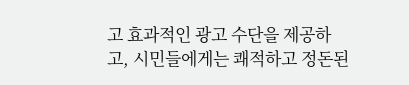고 효과적인 광고 수단을 제공하고, 시민들에게는 쾌적하고 정돈된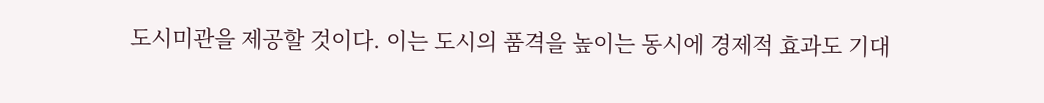도시미관을 제공할 것이다. 이는 도시의 품격을 높이는 동시에 경제적 효과도 기대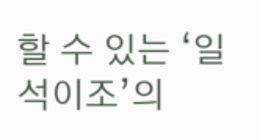할 수 있는 ‘일석이조’의